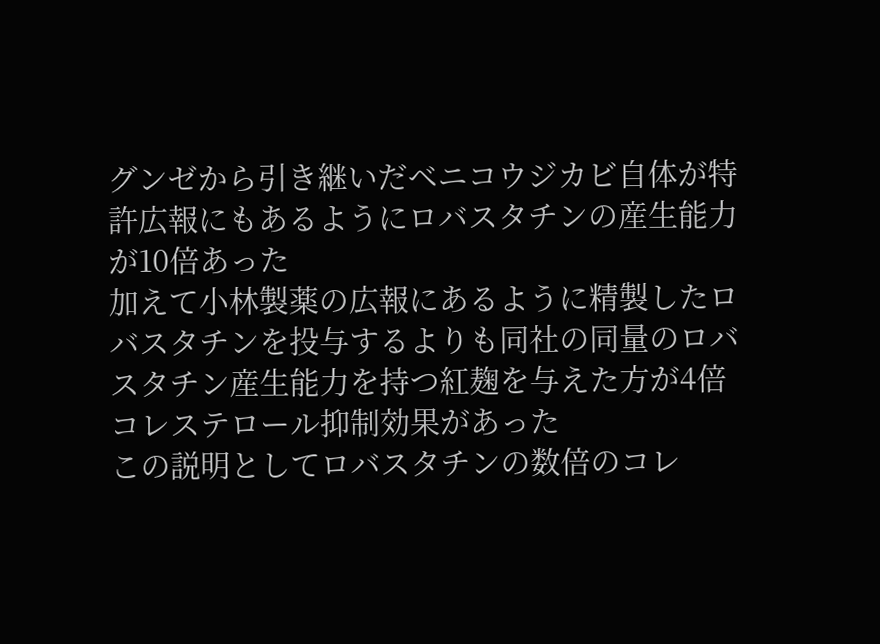グンゼから引き継いだベニコウジカビ自体が特許広報にもあるようにロバスタチンの産生能力が10倍あった
加えて小林製薬の広報にあるように精製したロバスタチンを投与するよりも同社の同量のロバスタチン産生能力を持つ紅麹を与えた方が4倍コレステロール抑制効果があった
この説明としてロバスタチンの数倍のコレ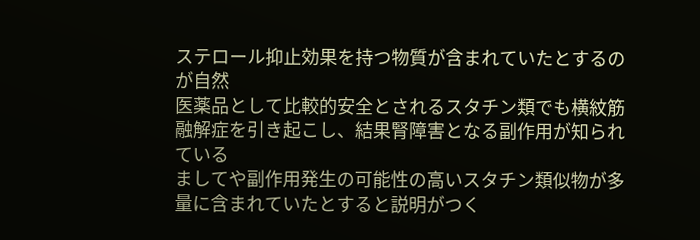ステロール抑止効果を持つ物質が含まれていたとするのが自然
医薬品として比較的安全とされるスタチン類でも横紋筋融解症を引き起こし、結果腎障害となる副作用が知られている
ましてや副作用発生の可能性の高いスタチン類似物が多量に含まれていたとすると説明がつく